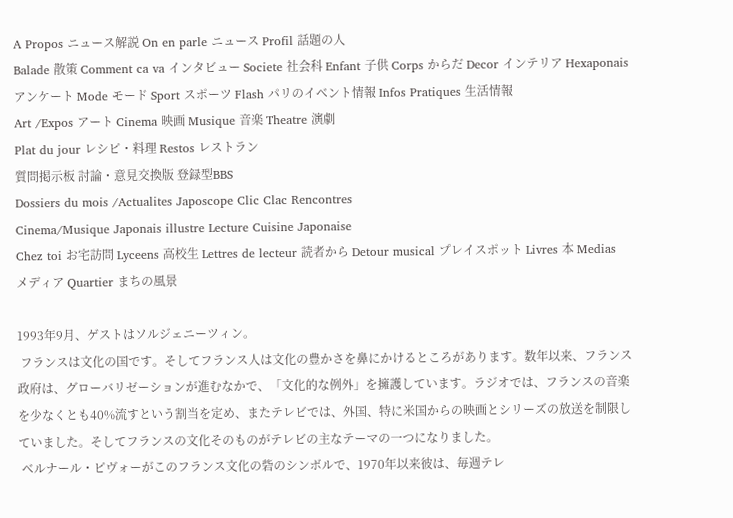A Propos ニュース解説 On en parle ニュース Profil 話題の人
Balade 散策 Comment ca va インタビュー Societe 社会科 Enfant 子供 Corps からだ Decor インテリア Hexaponais アンケート Mode モード Sport スポーツ Flash パリのイベント情報 Infos Pratiques 生活情報
Art /Expos アート Cinema 映画 Musique 音楽 Theatre 演劇
Plat du jour レシピ・料理 Restos レストラン
質問掲示板 討論・意見交換版 登録型BBS
Dossiers du mois /Actualites Japoscope Clic Clac Rencontres
Cinema/Musique Japonais illustre Lecture Cuisine Japonaise
Chez toi お宅訪問 Lyceens 高校生 Lettres de lecteur 読者から Detour musical プレイスポット Livres 本 Medias メディア Quartier まちの風景

1993年9月、ゲストはソルジェニーツィン。
 フランスは文化の国です。そしてフランス人は文化の豊かさを鼻にかけるところがあります。数年以来、フランス政府は、グローバリゼーションが進むなかで、「文化的な例外」を擁護しています。ラジオでは、フランスの音楽を少なくとも40%流すという割当を定め、またテレビでは、外国、特に米国からの映画とシリーズの放送を制限していました。そしてフランスの文化そのものがテレビの主なテーマの一つになりました。
 ベルナール・ピヴォーがこのフランス文化の砦のシンボルで、1970年以来彼は、毎週テレ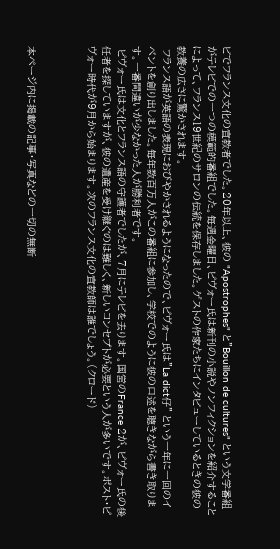ビでフランス文化の宣教者でした。20年以上、彼の "Apostrophes" と"Bouillon de cultures" という文学番組がテレビでの一つの模範的番組でした。毎週金曜日、ピヴォー氏は新刊の小説やノンフィクションを紹介することによって、フランス19世紀のサロンの伝統を保存しました。ゲストの作家たちにインタビューしているときの彼の教養の広さに驚かされます。
 フランス語が英語の表現におびやかされるようになったので、ピヴォー氏は"La dict仔" という一年に一回のイベントを創り出しました。毎年数百万人がこの番組に参加し、学校でのように彼の口述を聴きながら書き取ります。一番間違いが少なかった人が勝利者です。
 ピヴォー氏は文化とフランス語の守護者でしたが、7月にテレビを去ります。国営のFrance 2が、ピヴォー氏の後任者を探していますが、彼の遺産を受け継ぐのは難しく、新しいコンセプトが必要という人が多いです。ポスト・ピヴォー時代が9月から始まります。次のフランス文化の宣教師は誰でしょう。(クロード)



本ページ内に掲載の記事・写真などの一切の無断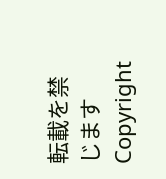転載を禁じます
Copyright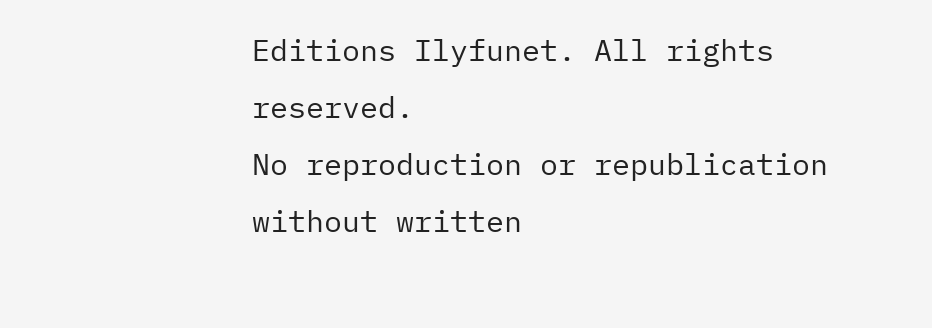Editions Ilyfunet. All rights reserved.
No reproduction or republication without written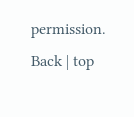permission.
Back | top